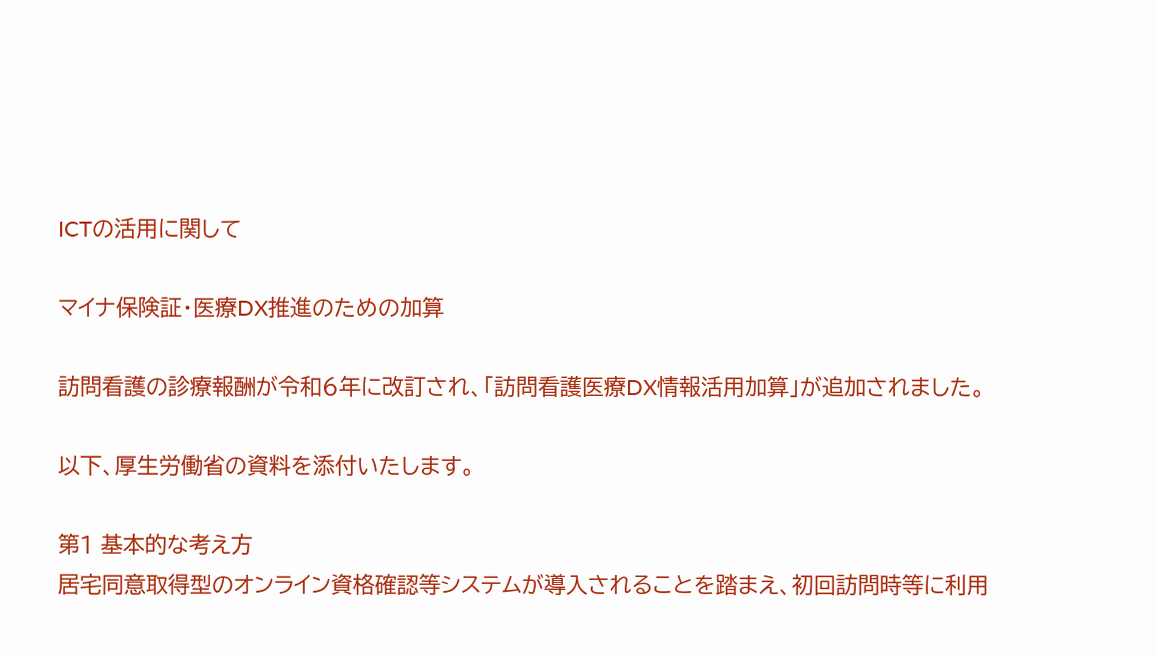ICTの活用に関して

マイナ保険証・医療DX推進のための加算

訪問看護の診療報酬が令和6年に改訂され、「訪問看護医療DX情報活用加算」が追加されました。

以下、厚生労働省の資料を添付いたします。

第1 基本的な考え方
居宅同意取得型のオンライン資格確認等システムが導入されることを踏まえ、初回訪問時等に利用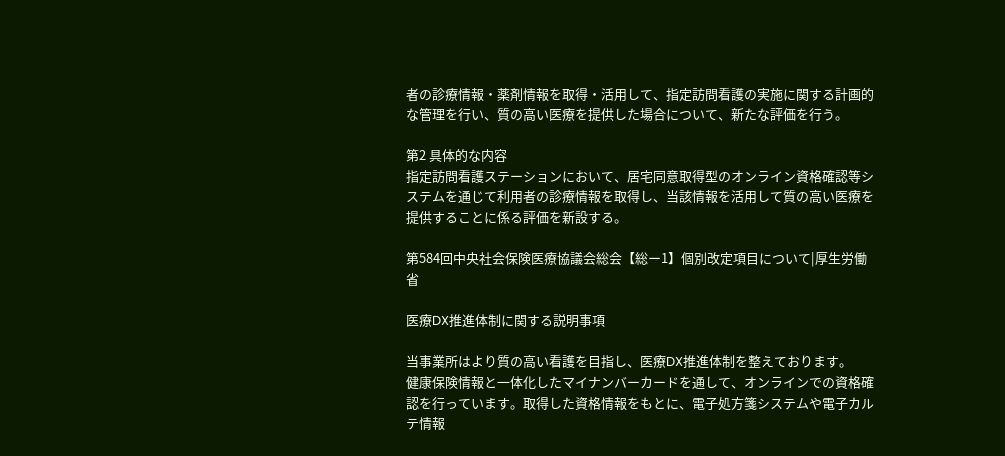者の診療情報・薬剤情報を取得・活用して、指定訪問看護の実施に関する計画的な管理を行い、質の高い医療を提供した場合について、新たな評価を行う。

第2 具体的な内容
指定訪問看護ステーションにおいて、居宅同意取得型のオンライン資格確認等システムを通じて利用者の診療情報を取得し、当該情報を活用して質の高い医療を提供することに係る評価を新設する。

第584回中央社会保険医療協議会総会【総ー1】個別改定項目について|厚生労働省

医療DX推進体制に関する説明事項

当事業所はより質の高い看護を目指し、医療DX推進体制を整えております。
健康保険情報と一体化したマイナンバーカードを通して、オンラインでの資格確認を行っています。取得した資格情報をもとに、電子処方箋システムや電子カルテ情報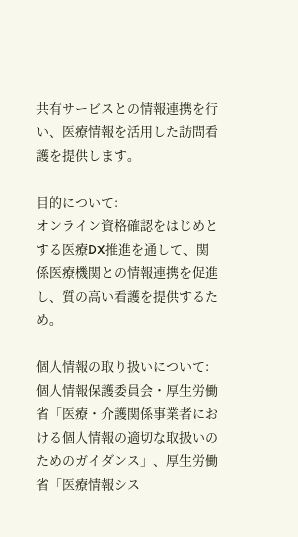共有サービスとの情報連携を行い、医療情報を活用した訪問看護を提供します。

目的について:
オンライン資格確認をはじめとする医療DX推進を通して、関係医療機関との情報連携を促進し、質の高い看護を提供するため。

個人情報の取り扱いについて:
個人情報保護委員会・厚生労働省「医療・介護関係事業者における個人情報の適切な取扱いのためのガイダンス」、厚生労働省「医療情報シス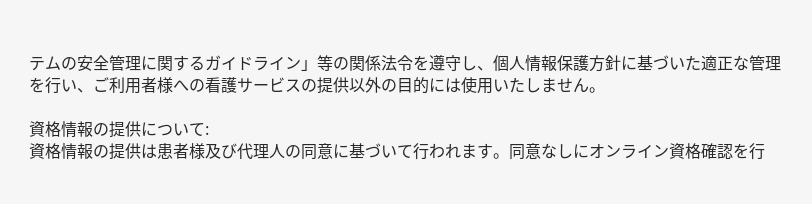テムの安全管理に関するガイドライン」等の関係法令を遵守し、個人情報保護方針に基づいた適正な管理を行い、ご利用者様への看護サービスの提供以外の目的には使用いたしません。

資格情報の提供について:
資格情報の提供は患者様及び代理人の同意に基づいて行われます。同意なしにオンライン資格確認を行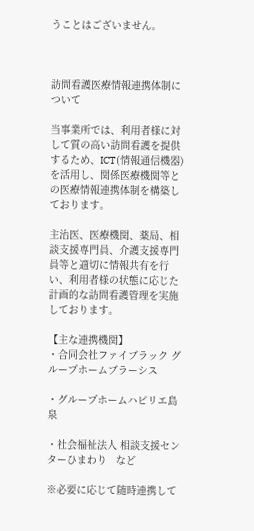うことはございません。



訪問看護医療情報連携体制について

当事業所では、利用者様に対して質の高い訪問看護を提供するため、ICT(情報通信機器)を活用し、関係医療機関等との医療情報連携体制を構築しております。

主治医、医療機関、薬局、相談支援専門員、介護支援専門員等と適切に情報共有を行い、利用者様の状態に応じた計画的な訪問看護管理を実施しております。

【主な連携機関】
・合同会社ファイブラック グループホームブラーシス

・グループホームハピリエ島泉

・社会福祉法人 相談支援センターひまわり   など

※必要に応じて随時連携して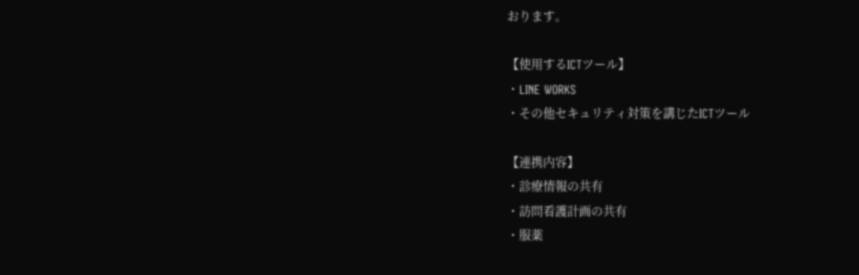おります。

【使用するICTツール】
・LINE WORKS
・その他セキュリティ対策を講じたICTツール

【連携内容】
・診療情報の共有
・訪問看護計画の共有
・服薬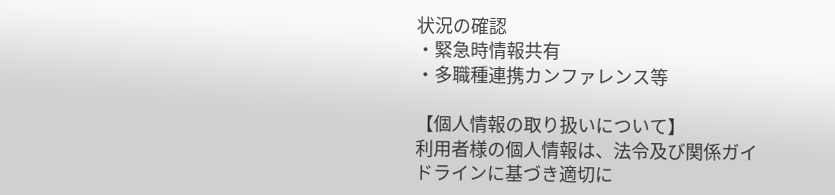状況の確認
・緊急時情報共有
・多職種連携カンファレンス等

【個人情報の取り扱いについて】
利用者様の個人情報は、法令及び関係ガイドラインに基づき適切に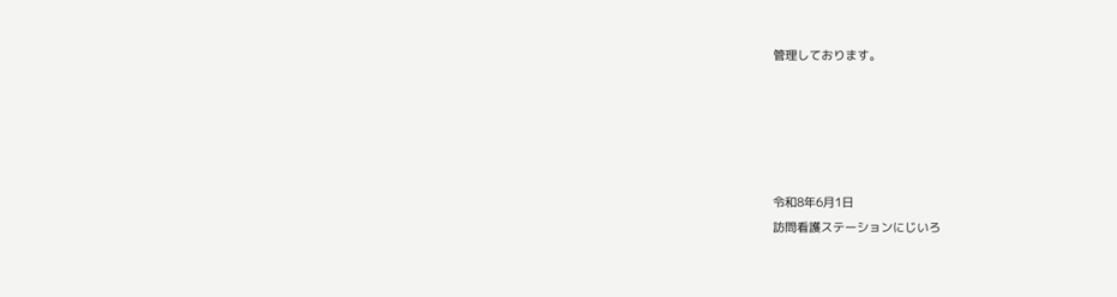管理しております。





令和8年6月1日
訪問看護ステーションにじいろ